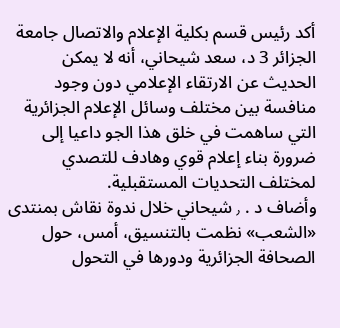أكد رئيس قسم بكلية الإعلام والاتصال جامعة الجزائر 3 د، سعد شيحاني، أنه لا يمكن الحديث عن الارتقاء الإعلامي دون وجود منافسة بين مختلف وسائل الإعلام الجزائرية التي ساهمت في خلق هذا الجو داعيا إلى ضرورة بناء إعلام قوي وهادف للتصدي لمختلف التحديات المستقبلية.
وأضاف د . ٫ شيحاني خلال ندوة نقاش بمنتدى «الشعب» نظمت بالتنسيق، أمس، حول الصحافة الجزائرية ودورها في التحول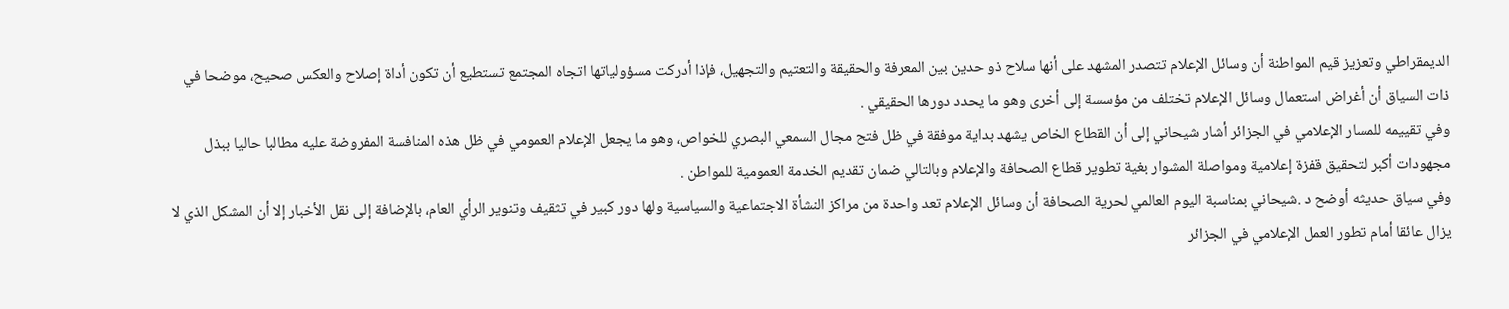الديمقراطي وتعزيز قيم المواطنة أن وسائل الإعلام تتصدر المشهد على أنها سلاح ذو حدين بين المعرفة والحقيقة والتعتيم والتجهيل، فإذا أدركت مسؤولياتها اتجاه المجتمع تستطيع أن تكون أداة إصلاح والعكس صحيح، موضحا في ذات السياق أن أغراض استعمال وسائل الإعلام تختلف من مؤسسة إلى أخرى وهو ما يحدد دورها الحقيقي .
وفي تقييمه للمسار الإعلامي في الجزائر أشار شيحاني إلى أن القطاع الخاص يشهد بداية موفقة في ظل فتح مجال السمعي البصري للخواص، وهو ما يجعل الإعلام العمومي في ظل هذه المنافسة المفروضة عليه مطالبا حاليا ببذل مجهودات أكبر لتحقيق قفزة إعلامية ومواصلة المشوار بغية تطوير قطاع الصحافة والإعلام وبالتالي ضمان تقديم الخدمة العمومية للمواطن .
وفي سياق حديثه أوضح د .شيحاني بمناسبة اليوم العالمي لحرية الصحافة أن وسائل الإعلام تعد واحدة من مراكز النشأة الاجتماعية والسياسية ولها دور كبير في تثقيف وتنوير الرأي العام، بالإضافة إلى نقل الأخبار إلا أن المشكل الذي لا يزال عائقا أمام تطور العمل الإعلامي في الجزائر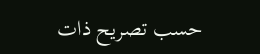حسب تصريح ذات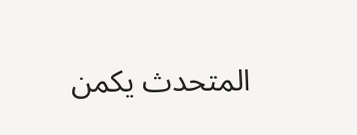المتحدث يكمن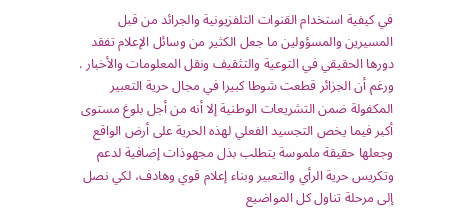في كيفية استخدام القنوات التلفزيونية والجرائد من قبل المسيرين والمسؤولين ما جعل الكثير من وسائل الإعلام تفقد دورها الحقيقي في التوعية والتثقيف ونقل المعلومات والأخبار .
ورغم أن الجزائر قطعت شوطا كبيرا في مجال حرية التعبير المكفولة ضمن التشريعات الوطنية إلا أنه من أجل بلوغ مستوى أكبر فيما يخص التجسيد الفعلي لهذه الحرية على أرض الواقع وجعلها حقيقة ملموسة يتطلب بذل مجهوذات إضافية لدعم وتكريس حرية الرأي والتعبير وبناء إعلام قوي وهادف، لكي نصل إلى مرحلة تناول كل المواضيع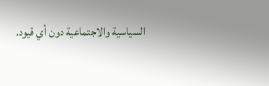السياسية والاجتماعية دون أي قيود.